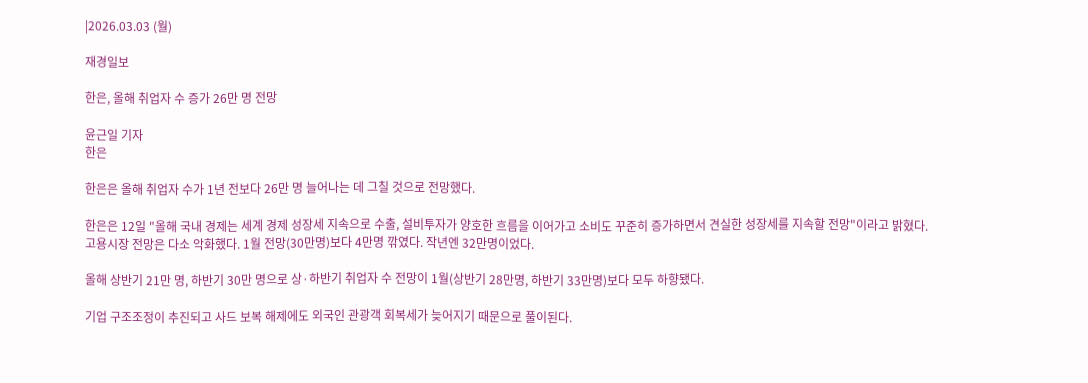|2026.03.03 (월)

재경일보

한은, 올해 취업자 수 증가 26만 명 전망

윤근일 기자
한은

한은은 올해 취업자 수가 1년 전보다 26만 명 늘어나는 데 그칠 것으로 전망했다.

한은은 12일 "올해 국내 경제는 세계 경제 성장세 지속으로 수출, 설비투자가 양호한 흐름을 이어가고 소비도 꾸준히 증가하면서 견실한 성장세를 지속할 전망"이라고 밝혔다.
고용시장 전망은 다소 악화했다. 1월 전망(30만명)보다 4만명 깎였다. 작년엔 32만명이었다.

올해 상반기 21만 명, 하반기 30만 명으로 상·하반기 취업자 수 전망이 1월(상반기 28만명, 하반기 33만명)보다 모두 하향됐다.

기업 구조조정이 추진되고 사드 보복 해제에도 외국인 관광객 회복세가 늦어지기 때문으로 풀이된다.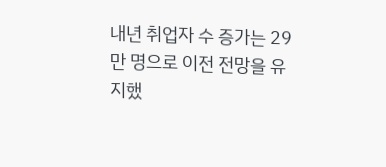내년 취업자 수 증가는 29만 명으로 이전 전망을 유지했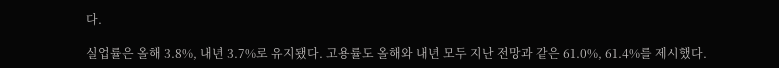다.

실업률은 올해 3.8%, 내년 3.7%로 유지됐다. 고용률도 올해와 내년 모두 지난 전망과 같은 61.0%, 61.4%를 제시했다.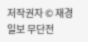저작권자 © 재경일보 무단전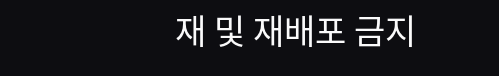재 및 재배포 금지